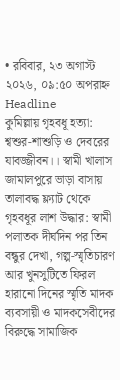• রবিবার, ২৩ অগাস্ট ২০২৬, ০৯:৫০ অপরাহ্ন
Headline
কুমিল্লায় গৃহবধূ হত্যা: শ্বশুর-শাশুড়ি ও দেবরের যাবজ্জীবন।। স্বামী খালাস জামালপুরে ভাড়া বাসায় তালাবদ্ধ ফ্ল্যাট থেকে গৃহবধূর লাশ উদ্ধার: স্বামী পলাতক দীর্ঘদিন পর তিন বন্ধুর দেখা, গল্প-স্মৃতিচারণ আর খুনসুটিতে ফিরল হারানো দিনের স্মৃতি মাদক ব্যবসায়ী ও মাদকসেবীদের বিরুদ্ধে সামাজিক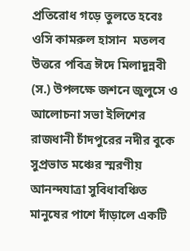প্রতিরোধ গড়ে তুলতে হবেঃ ওসি কামরুল হাসান  মতলব উত্তরে পবিত্র ঈদে মিলাদুন্নবী (স.) উপলক্ষে জশনে জুলুসে ও আলোচনা সভা ইলিশের রাজধানী চাঁদপুরের নদীর বুকে সুপ্রভাত মঞ্চের স্মরণীয় আনন্দযাত্রা সুবিধাবঞ্চিত মানুষের পাশে দাঁড়ালে একটি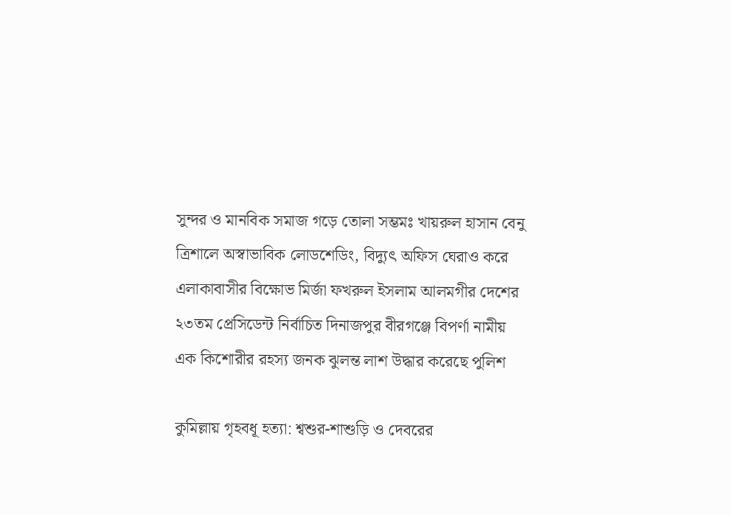সুন্দর ও মানবিক সমাজ গড়ে তোলা সম্ভমঃ খায়রুল হাসান বেনু ত্রিশালে অস্বাভাবিক লোডশেডিং, বিদ্যুৎ অফিস ঘেরাও করে এলাকাবাসীর বিক্ষোভ মির্জা ফখরুল ইসলাম আলমগীর দেশের ২৩তম প্রেসিডেন্ট নির্বাচিত দিনাজপুর বীরগঞ্জে বিপর্ণা নামীয় এক কিশোরীর রহস্য জনক ঝুলন্ত লাশ উদ্ধার করেছে পুলিশ

কুমিল্লায় গৃহবধূ হত্যা: শ্বশুর-শাশুড়ি ও দেবরের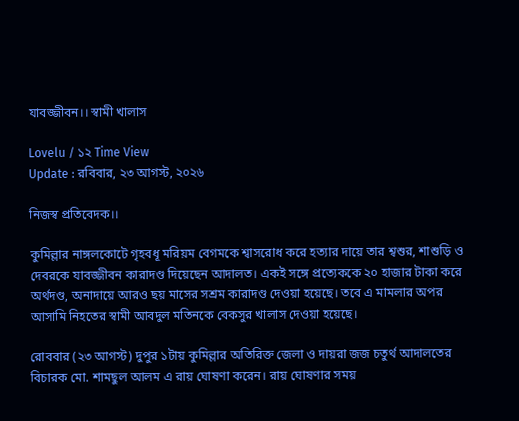যাবজ্জীবন।। স্বামী খালাস

Lovelu / ১২ Time View
Update : রবিবার, ২৩ আগস্ট, ২০২৬

নিজস্ব প্রতিবেদক।।

কুমিল্লার নাঙ্গলকোটে গৃহবধূ মরিয়ম বেগমকে শ্বাসরোধ করে হত্যার দায়ে তার শ্বশুর, শাশুড়ি ও দেবরকে যাবজ্জীবন কারাদণ্ড দিয়েছেন আদালত। একই সঙ্গে প্রত্যেককে ২০ হাজার টাকা করে অর্থদণ্ড, অনাদায়ে আরও ছয় মাসের সশ্রম কারাদণ্ড দেওয়া হয়েছে। তবে এ মামলার অপর আসামি নিহতের স্বামী আবদুল মতিনকে বেকসুর খালাস দেওয়া হয়েছে।

রোববার (২৩ আগস্ট) দুপুর ১টায় কুমিল্লার অতিরিক্ত জেলা ও দায়রা জজ চতুর্থ আদালতের বিচারক মো. শামছুল আলম এ রায় ঘোষণা করেন। রায় ঘোষণার সময়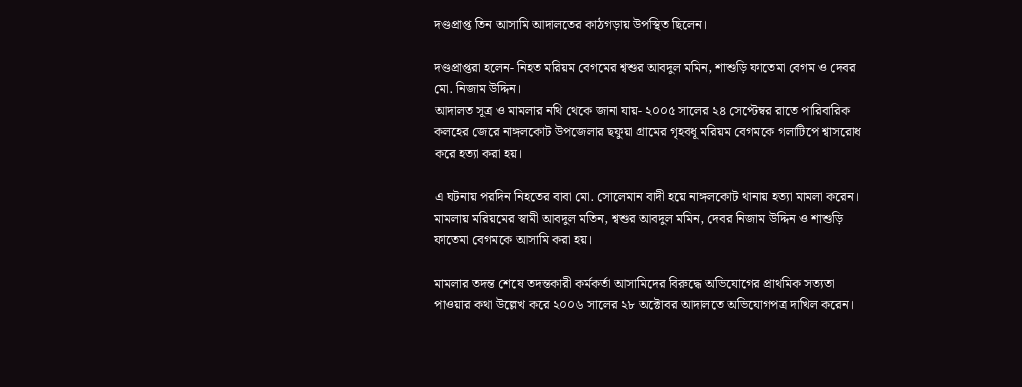দণ্ডপ্রাপ্ত তিন আসামি আদালতের কাঠগড়ায় উপস্থিত ছিলেন।

দণ্ডপ্রাপ্তরা হলেন- নিহত মরিয়ম বেগমের শ্বশুর আবদুল মমিন, শাশুড়ি ফাতেমা বেগম ও দেবর মো. নিজাম উদ্দিন।
আদালত সূত্র ও মামলার নথি থেকে জানা যায়- ২০০৫ সালের ২৪ সেপ্টেম্বর রাতে পারিবারিক কলহের জেরে নাঙ্গলকোট উপজেলার ছফুয়া গ্রামের গৃহবধূ মরিয়ম বেগমকে গলাটিপে শ্বাসরোধ করে হত্যা করা হয়।

এ ঘটনায় পরদিন নিহতের বাবা মো. সোলেমান বাদী হয়ে নাঙ্গলকোট থানায় হত্যা মামলা করেন। মামলায় মরিয়মের স্বামী আবদুল মতিন, শ্বশুর আবদুল মমিন, দেবর নিজাম উদ্দিন ও শাশুড়ি ফাতেমা বেগমকে আসামি করা হয়।

মামলার তদন্ত শেষে তদন্তকারী কর্মকর্তা আসামিদের বিরুদ্ধে অভিযোগের প্রাথমিক সত্যতা পাওয়ার কথা উল্লেখ করে ২০০৬ সালের ২৮ অক্টোবর আদালতে অভিযোগপত্র দাখিল করেন।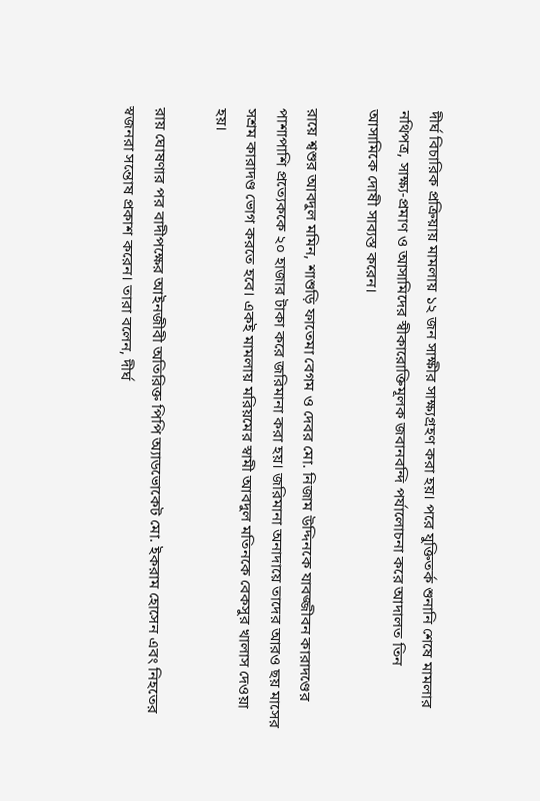দীর্ঘ বিচারিক প্রক্রিয়ায় মামলায় ১২ জন সাক্ষীর সাক্ষ্যগ্রহণ করা হয়। পরে যুক্তিতর্ক শুনানি শেষে মামলার নথিপত্র, সাক্ষ্য-প্রমাণ ও আসামিদের স্বীকারোক্তিমূলক জবানবন্দি পর্যালোচনা করে আদালত তিন আসামিকে দোষী সাব্যস্ত করেন।

রায়ে শ্বশুর আবদুল মমিন, শাশুড়ি ফাতেমা বেগম ও দেবর মো. নিজাম উদ্দিনকে যাবজ্জীবন কারাদণ্ডের পাশাপাশি প্রত্যেককে ২০ হাজার টাকা করে জরিমানা করা হয়। জরিমানা অনাদায়ে তাদের আরও ছয় মাসের সশ্রম কারাদণ্ড ভোগ করতে হবে। একই মামলায় মরিয়মের স্বামী আবদুল মতিনকে বেকসুর খালাস দেওয়া হয়।

রায় ঘোষণার পর বাদীপক্ষের আইনজীবী অতিরিক্ত পিপি অ্যাডভোকেট মো. ইকরাম হোসেন এবং নিহতের স্বজনরা সন্তোষ প্রকাশ করেন। তারা বলেন, দীর্ঘ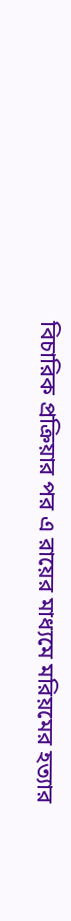বিচারিক প্রক্রিয়ার পর এ রায়ের মাধ্যমে মরিয়মের হত্যার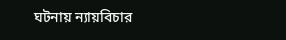ঘটনায় ন্যায়বিচার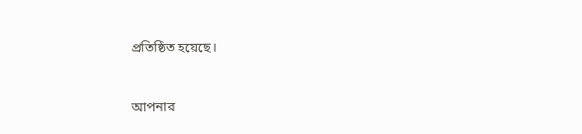প্রতিষ্ঠিত হয়েছে।


আপনার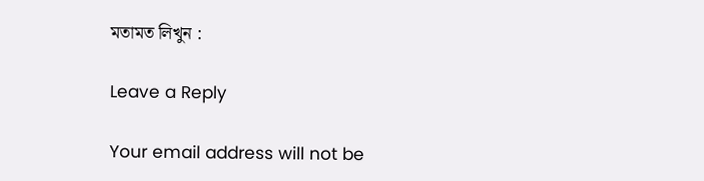মতামত লিখুন :

Leave a Reply

Your email address will not be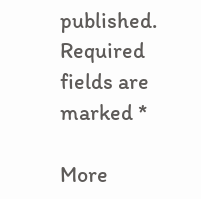published. Required fields are marked *

More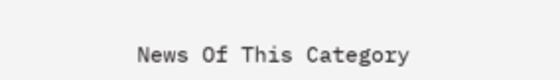News Of This Category